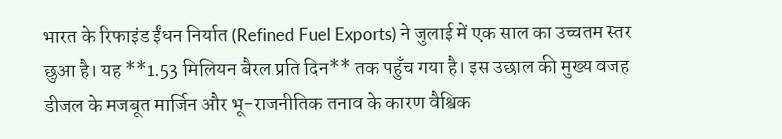भारत के रिफाइंड ईंधन निर्यात (Refined Fuel Exports) ने जुलाई में एक साल का उच्चतम स्तर छुआ है। यह **1.53 मिलियन बैरल प्रति दिन** तक पहुँच गया है। इस उछाल की मुख्य वजह डीजल के मजबूत मार्जिन और भू-राजनीतिक तनाव के कारण वैश्विक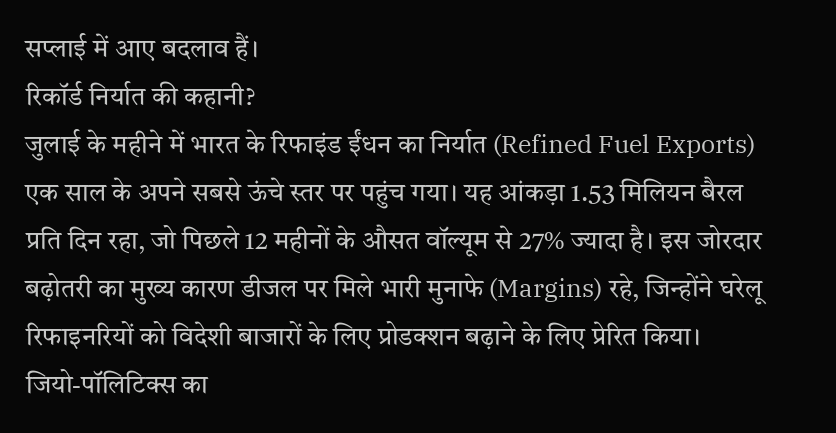सप्लाई में आए बदलाव हैं।
रिकॉर्ड निर्यात की कहानी?
जुलाई के महीने में भारत के रिफाइंड ईंधन का निर्यात (Refined Fuel Exports) एक साल के अपने सबसे ऊंचे स्तर पर पहुंच गया। यह आंकड़ा 1.53 मिलियन बैरल प्रति दिन रहा, जो पिछले 12 महीनों के औसत वॉल्यूम से 27% ज्यादा है। इस जोरदार बढ़ोतरी का मुख्य कारण डीजल पर मिले भारी मुनाफे (Margins) रहे, जिन्होंने घरेलू रिफाइनरियों को विदेशी बाजारों के लिए प्रोडक्शन बढ़ाने के लिए प्रेरित किया।
जियो-पॉलिटिक्स का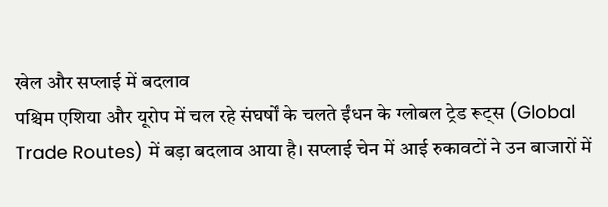खेल और सप्लाई में बदलाव
पश्चिम एशिया और यूरोप में चल रहे संघर्षों के चलते ईंधन के ग्लोबल ट्रेड रूट्स (Global Trade Routes) में बड़ा बदलाव आया है। सप्लाई चेन में आई रुकावटों ने उन बाजारों में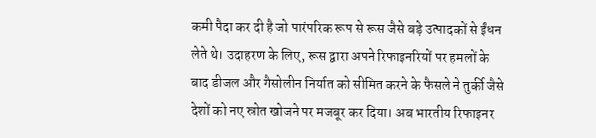कमी पैदा कर दी है जो पारंपरिक रूप से रूस जैसे बड़े उत्पादकों से ईंधन लेते थे। उदाहरण के लिए, रूस द्वारा अपने रिफाइनरियों पर हमलों के बाद डीजल और गैसोलीन निर्यात को सीमित करने के फैसले ने तुर्की जैसे देशों को नए स्रोत खोजने पर मजबूर कर दिया। अब भारतीय रिफाइनर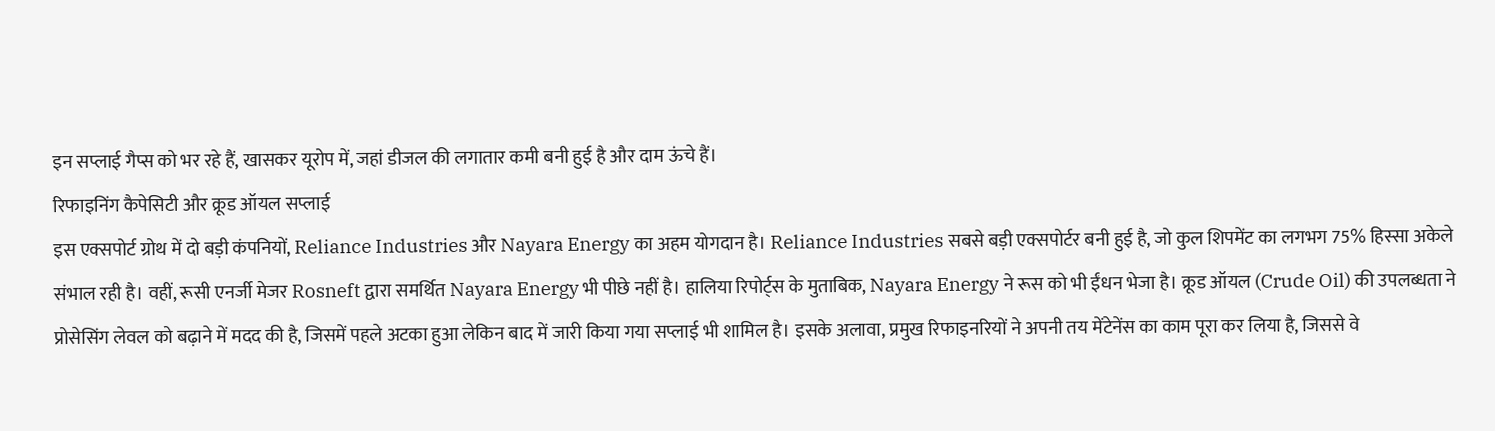इन सप्लाई गैप्स को भर रहे हैं, खासकर यूरोप में, जहां डीजल की लगातार कमी बनी हुई है और दाम ऊंचे हैं।
रिफाइनिंग कैपेसिटी और क्रूड ऑयल सप्लाई
इस एक्सपोर्ट ग्रोथ में दो बड़ी कंपनियों, Reliance Industries और Nayara Energy का अहम योगदान है। Reliance Industries सबसे बड़ी एक्सपोर्टर बनी हुई है, जो कुल शिपमेंट का लगभग 75% हिस्सा अकेले संभाल रही है। वहीं, रूसी एनर्जी मेजर Rosneft द्वारा समर्थित Nayara Energy भी पीछे नहीं है। हालिया रिपोर्ट्स के मुताबिक, Nayara Energy ने रूस को भी ईंधन भेजा है। क्रूड ऑयल (Crude Oil) की उपलब्धता ने प्रोसेसिंग लेवल को बढ़ाने में मदद की है, जिसमें पहले अटका हुआ लेकिन बाद में जारी किया गया सप्लाई भी शामिल है। इसके अलावा, प्रमुख रिफाइनरियों ने अपनी तय मेंटेनेंस का काम पूरा कर लिया है, जिससे वे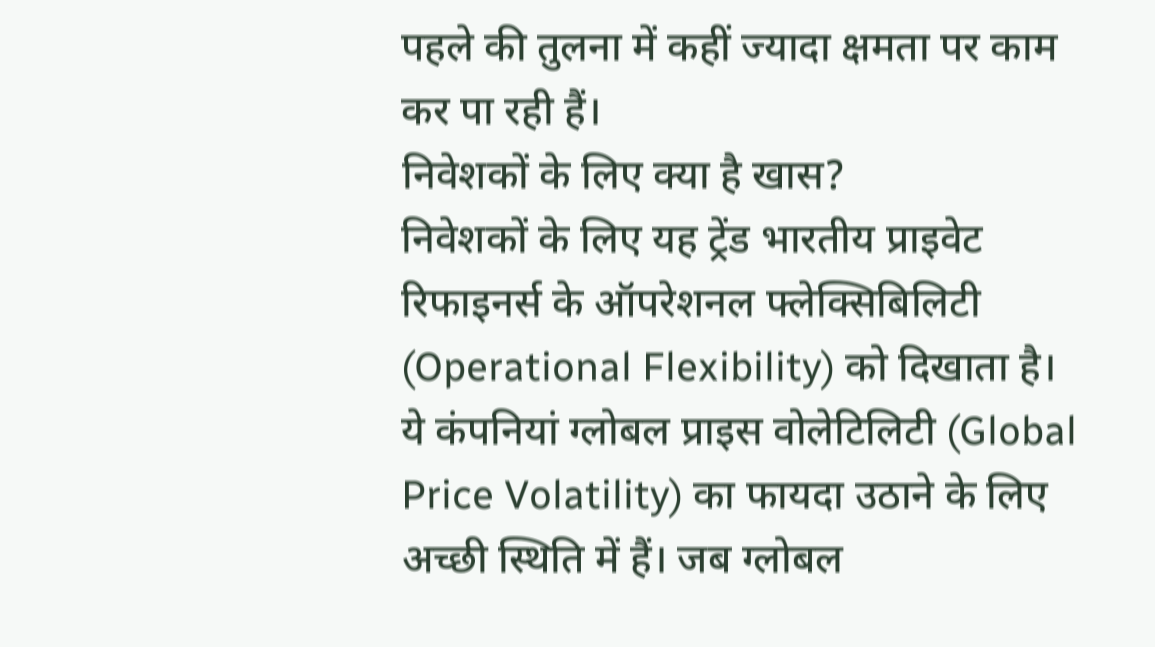पहले की तुलना में कहीं ज्यादा क्षमता पर काम कर पा रही हैं।
निवेशकों के लिए क्या है खास?
निवेशकों के लिए यह ट्रेंड भारतीय प्राइवेट रिफाइनर्स के ऑपरेशनल फ्लेक्सिबिलिटी (Operational Flexibility) को दिखाता है। ये कंपनियां ग्लोबल प्राइस वोलेटिलिटी (Global Price Volatility) का फायदा उठाने के लिए अच्छी स्थिति में हैं। जब ग्लोबल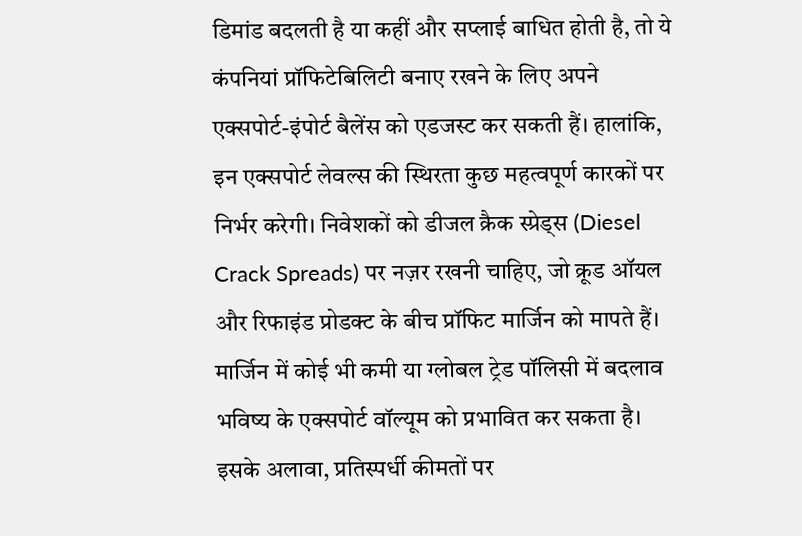डिमांड बदलती है या कहीं और सप्लाई बाधित होती है, तो ये कंपनियां प्रॉफिटेबिलिटी बनाए रखने के लिए अपने एक्सपोर्ट-इंपोर्ट बैलेंस को एडजस्ट कर सकती हैं। हालांकि, इन एक्सपोर्ट लेवल्स की स्थिरता कुछ महत्वपूर्ण कारकों पर निर्भर करेगी। निवेशकों को डीजल क्रैक स्प्रेड्स (Diesel Crack Spreads) पर नज़र रखनी चाहिए, जो क्रूड ऑयल और रिफाइंड प्रोडक्ट के बीच प्रॉफिट मार्जिन को मापते हैं। मार्जिन में कोई भी कमी या ग्लोबल ट्रेड पॉलिसी में बदलाव भविष्य के एक्सपोर्ट वॉल्यूम को प्रभावित कर सकता है। इसके अलावा, प्रतिस्पर्धी कीमतों पर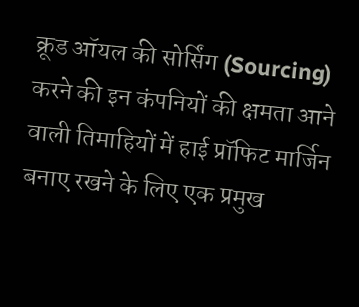क्रूड ऑयल की सोर्सिंग (Sourcing) करने की इन कंपनियों की क्षमता आने वाली तिमाहियों में हाई प्रॉफिट मार्जिन बनाए रखने के लिए एक प्रमुख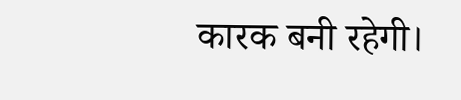कारक बनी रहेगी।